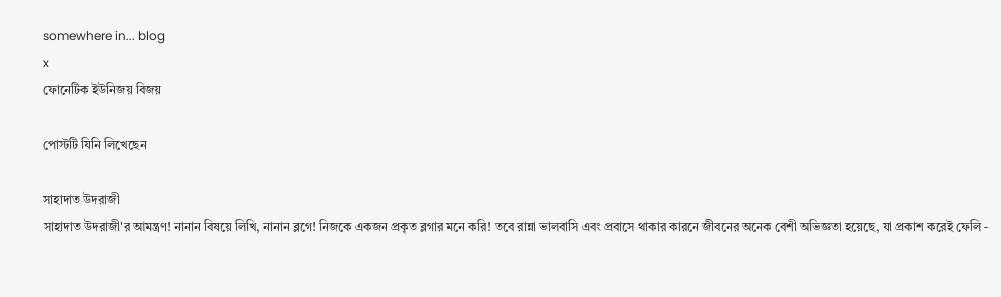somewhere in... blog
x
ফোনেটিক ইউনিজয় বিজয়

পোস্টটি যিনি লিখেছেন

সাহাদাত উদরাজী
সাহাদাত উদরাজী'র আমন্ত্রণ! নানান বিষয়ে লিখি, নানান ব্লগে! নিজকে একজন প্রকৃত ব্লগার মনে করি! তবে রান্না ভালবাসি এবং প্রবাসে থাকার কারনে জীবনের অনেক বেশী অভিজ্ঞতা হয়েছে, যা প্রকাশ করেই ফেলি -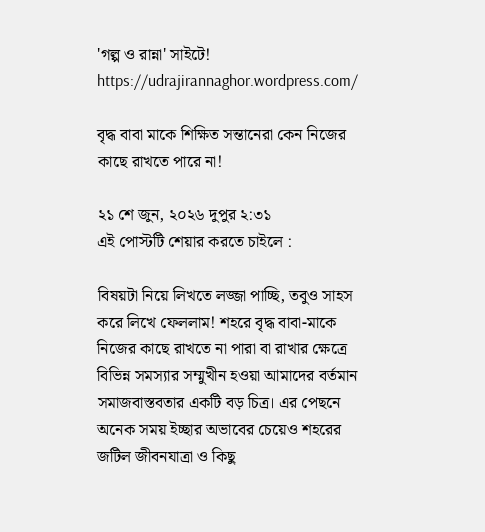'গল্প ও রান্না' সাইটে! https://udrajirannaghor.wordpress.com/

বৃদ্ধ বাবা মাকে শিক্ষিত সন্তানেরা কেন নিজের কাছে রাখতে পারে না!

২১ শে জুন, ২০২৬ দুপুর ২:৩১
এই পোস্টটি শেয়ার করতে চাইলে :

বিষয়টা নিয়ে লিখতে লজ্জা পাচ্ছি, তবুও সাহস করে লিখে ফেললাম! শহরে বৃদ্ধ বাবা-মাকে নিজের কাছে রাখতে না পারা বা রাখার ক্ষেত্রে বিভিন্ন সমস্যার সম্মুখীন হওয়া আমাদের বর্তমান সমাজবাস্তবতার একটি বড় চিত্র। এর পেছনে অনেক সময় ইচ্ছার অভাবের চেয়েও শহরের জটিল জীবনযাত্রা ও কিছু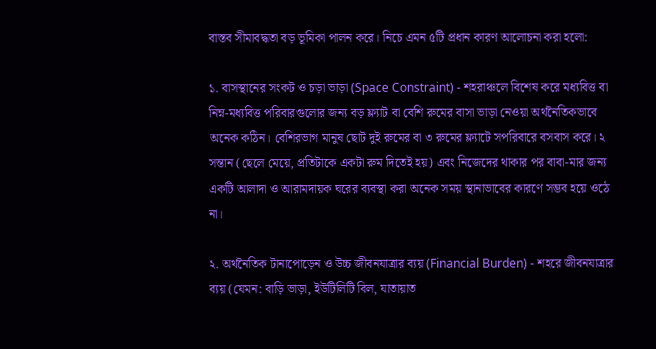বাস্তব সীমাবদ্ধতা বড় ভূমিকা পালন করে। নিচে এমন ৫টি প্রধান কারণ আলোচনা করা হলো:

১. বাসস্থানের সংকট ও চড়া ভাড়া (Space Constraint) - শহরাঞ্চলে বিশেষ করে মধ্যবিত্ত বা নিম্ন-মধ্যবিত্ত পরিবারগুলোর জন্য বড় ফ্ল্যাট বা বেশি রুমের বাসা ভাড়া নেওয়া অর্থনৈতিকভাবে অনেক কঠিন। বেশিরভাগ মানুষ ছোট দুই রুমের বা ৩ রুমের ফ্ল্যাটে সপরিবারে বসবাস করে। ২ সন্তান (ছেলে মেয়ে, প্রতিটাকে একটা রুম দিতেই হয়) এবং নিজেদের থাকার পর বাবা-মার জন্য একটি আলাদা ও আরামদায়ক ঘরের ব্যবস্থা করা অনেক সময় স্থানাভাবের কারণে সম্ভব হয়ে ওঠে না।

২. অর্থনৈতিক টানাপোড়েন ও উচ্চ জীবনযাত্রার ব্যয় (Financial Burden) - শহরে জীবনযাত্রার ব্যয় (যেমন: বাড়ি ভাড়া, ইউটিলিটি বিল, যাতায়াত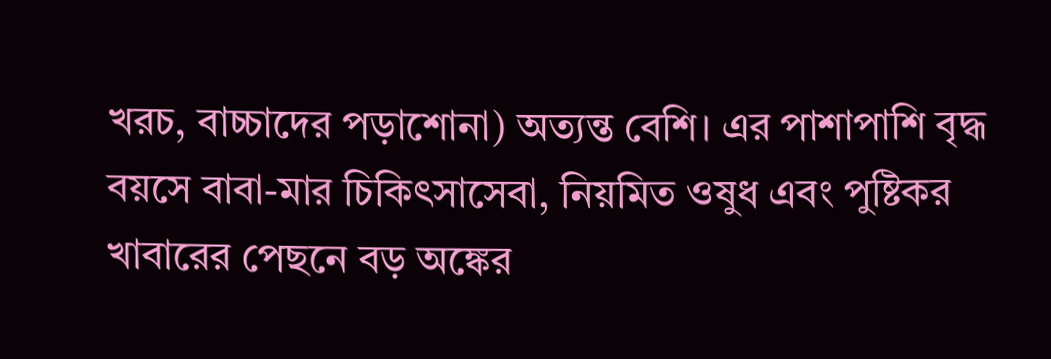খরচ, বাচ্চাদের পড়াশোনা) অত্যন্ত বেশি। এর পাশাপাশি বৃদ্ধ বয়সে বাবা-মার চিকিৎসাসেবা, নিয়মিত ওষুধ এবং পুষ্টিকর খাবারের পেছনে বড় অঙ্কের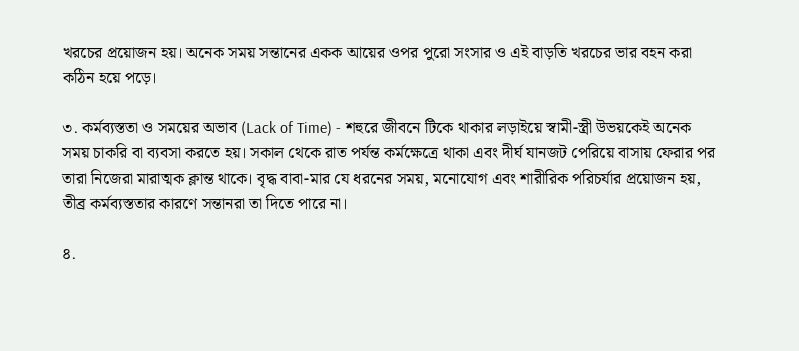খরচের প্রয়োজন হয়। অনেক সময় সন্তানের একক আয়ের ওপর পুরো সংসার ও এই বাড়তি খরচের ভার বহন করা কঠিন হয়ে পড়ে।

৩. কর্মব্যস্ততা ও সময়ের অভাব (Lack of Time) - শহুরে জীবনে টিকে থাকার লড়াইয়ে স্বামী-স্ত্রী উভয়কেই অনেক সময় চাকরি বা ব্যবসা করতে হয়। সকাল থেকে রাত পর্যন্ত কর্মক্ষেত্রে থাকা এবং দীর্ঘ যানজট পেরিয়ে বাসায় ফেরার পর তারা নিজেরা মারাত্মক ক্লান্ত থাকে। বৃদ্ধ বাবা-মার যে ধরনের সময়, মনোযোগ এবং শারীরিক পরিচর্যার প্রয়োজন হয়, তীব্র কর্মব্যস্ততার কারণে সন্তানরা তা দিতে পারে না।

৪.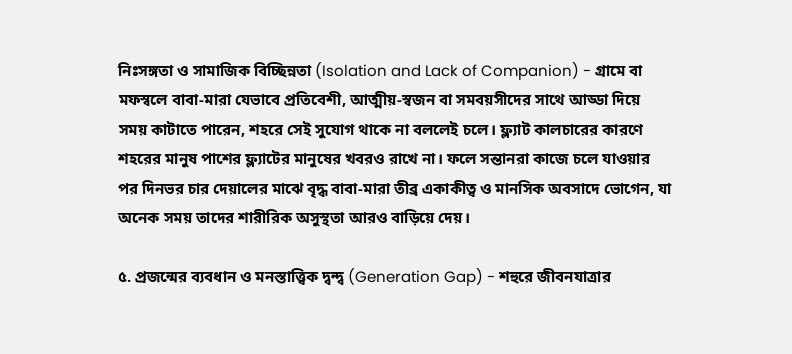নিঃসঙ্গতা ও সামাজিক বিচ্ছিন্নতা (Isolation and Lack of Companion) - গ্রামে বা মফস্বলে বাবা-মারা যেভাবে প্রতিবেশী, আত্মীয়-স্বজন বা সমবয়সীদের সাথে আড্ডা দিয়ে সময় কাটাতে পারেন, শহরে সেই সুযোগ থাকে না বললেই চলে। ফ্ল্যাট কালচারের কারণে শহরের মানুষ পাশের ফ্ল্যাটের মানুষের খবরও রাখে না। ফলে সন্তানরা কাজে চলে যাওয়ার পর দিনভর চার দেয়ালের মাঝে বৃদ্ধ বাবা-মারা তীব্র একাকীত্ব ও মানসিক অবসাদে ভোগেন, যা অনেক সময় তাদের শারীরিক অসুস্থতা আরও বাড়িয়ে দেয়।

৫. প্রজন্মের ব্যবধান ও মনস্তাত্ত্বিক দ্বন্দ্ব (Generation Gap) - শহুরে জীবনযাত্রার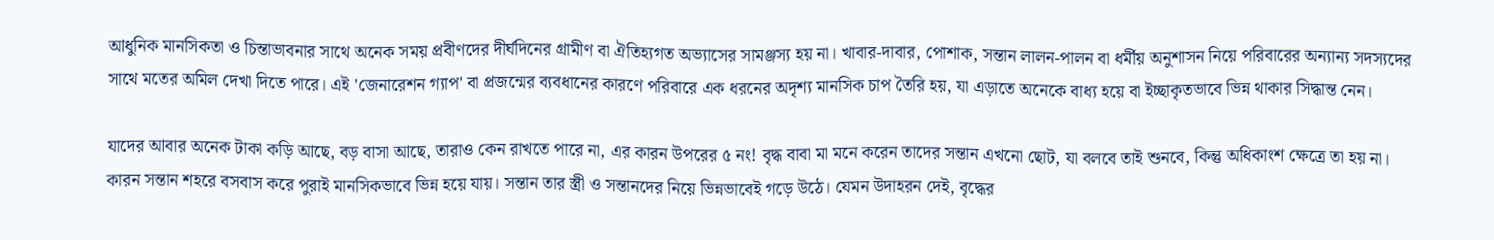আধুনিক মানসিকতা ও চিন্তাভাবনার সাথে অনেক সময় প্রবীণদের দীর্ঘদিনের গ্রামীণ বা ঐতিহ্যগত অভ্যাসের সামঞ্জস্য হয় না। খাবার-দাবার, পোশাক, সন্তান লালন-পালন বা ধর্মীয় অনুশাসন নিয়ে পরিবারের অন্যান্য সদস্যদের সাথে মতের অমিল দেখা দিতে পারে। এই 'জেনারেশন গ্যাপ' বা প্রজন্মের ব্যবধানের কারণে পরিবারে এক ধরনের অদৃশ্য মানসিক চাপ তৈরি হয়, যা এড়াতে অনেকে বাধ্য হয়ে বা ইচ্ছাকৃতভাবে ভিন্ন থাকার সিদ্ধান্ত নেন।

যাদের আবার অনেক টাকা কড়ি আছে, বড় বাসা আছে, তারাও কেন রাখতে পারে না, এর কারন উপরের ৫ নং! বৃদ্ধ বাবা মা মনে করেন তাদের সন্তান এখনো ছোট, যা বলবে তাই শুনবে, কিন্তু অধিকাংশ ক্ষেত্রে তা হয় না। কারন সন্তান শহরে বসবাস করে পুরাই মানসিকভাবে ভিন্ন হয়ে যায়। সন্তান তার স্ত্রী ও সন্তানদের নিয়ে ভিন্নভাবেই গড়ে উঠে। যেমন উদাহরন দেই, বৃদ্ধের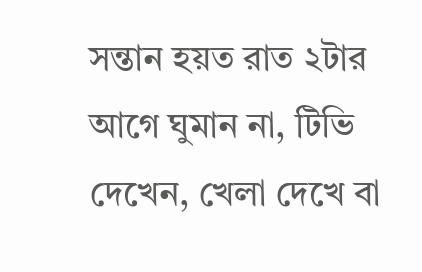সন্তান হয়ত রাত ২টার আগে ঘুমান না, টিভি দেখেন, খেলা দেখে বা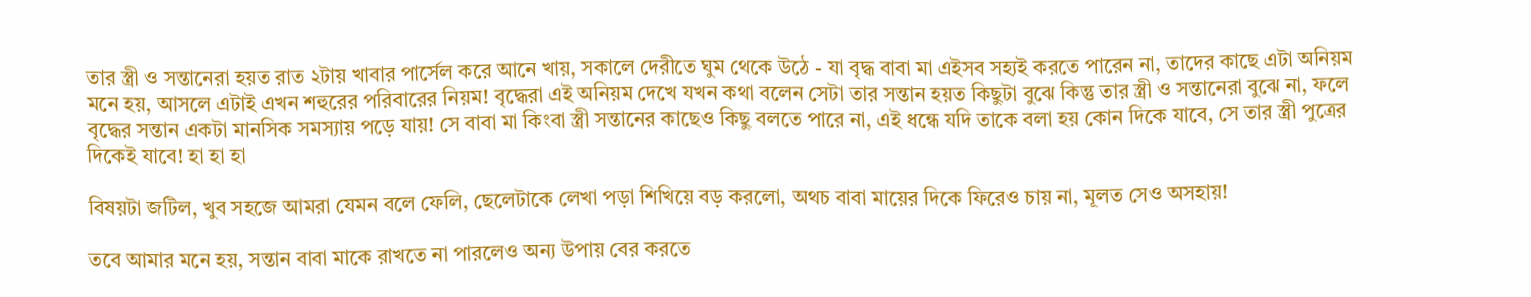তার স্ত্রী ও সন্তানেরা হয়ত রাত ২টায় খাবার পার্সেল করে আনে খায়, সকালে দেরীতে ঘুম থেকে উঠে - যা বৃদ্ধ বাবা মা এইসব সহ্যই করতে পারেন না, তাদের কাছে এটা অনিয়ম মনে হয়, আসলে এটাই এখন শহুরের পরিবারের নিয়ম! বৃদ্ধেরা এই অনিয়ম দেখে যখন কথা বলেন সেটা তার সন্তান হয়ত কিছুটা বুঝে কিন্তু তার স্ত্রী ও সন্তানেরা বুঝে না, ফলে বৃদ্ধের সন্তান একটা মানসিক সমস্যায় পড়ে যায়! সে বাবা মা কিংবা স্ত্রী সন্তানের কাছেও কিছু বলতে পারে না, এই ধন্ধে যদি তাকে বলা হয় কোন দিকে যাবে, সে তার স্ত্রী পুত্রের দিকেই যাবে! হা হা হা

বিষয়টা জটিল, খুব সহজে আমরা যেমন বলে ফেলি, ছেলেটাকে লেখা পড়া শিখিয়ে বড় করলো, অথচ বাবা মায়ের দিকে ফিরেও চায় না, মূলত সেও অসহায়!

তবে আমার মনে হয়, সন্তান বাবা মাকে রাখতে না পারলেও অন্য উপায় বের করতে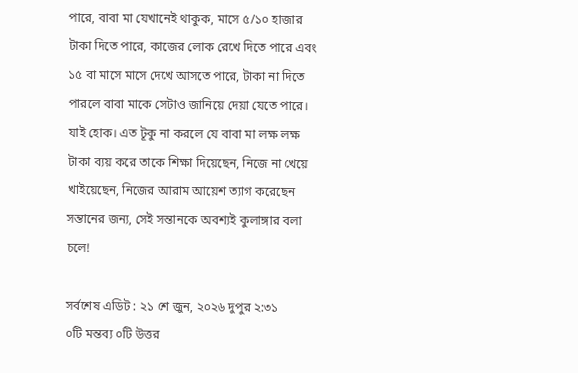পারে, বাবা মা যেখানেই থাকুক, মাসে ৫/১০ হাজার টাকা দিতে পারে, কাজের লোক রেখে দিতে পারে এবং ১৫ বা মাসে মাসে দেখে আসতে পারে, টাকা না দিতে পারলে বাবা মাকে সেটাও জানিয়ে দেয়া যেতে পারে। যাই হোক। এত টূকু না করলে যে বাবা মা লক্ষ লক্ষ টাকা ব্যয় করে তাকে শিক্ষা দিয়েছেন, নিজে না খেয়ে খাইয়েছেন, নিজের আরাম আয়েশ ত্যাগ করেছেন সন্তানের জন্য, সেই সন্তানকে অবশ্যই কুলাঙ্গার বলা চলে!

সর্বশেষ এডিট : ২১ শে জুন, ২০২৬ দুপুর ২:৩১
০টি মন্তব্য ০টি উত্তর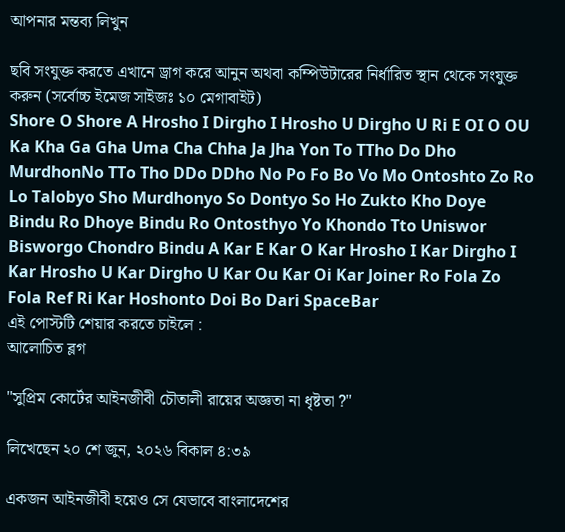আপনার মন্তব্য লিখুন

ছবি সংযুক্ত করতে এখানে ড্রাগ করে আনুন অথবা কম্পিউটারের নির্ধারিত স্থান থেকে সংযুক্ত করুন (সর্বোচ্চ ইমেজ সাইজঃ ১০ মেগাবাইট)
Shore O Shore A Hrosho I Dirgho I Hrosho U Dirgho U Ri E OI O OU Ka Kha Ga Gha Uma Cha Chha Ja Jha Yon To TTho Do Dho MurdhonNo TTo Tho DDo DDho No Po Fo Bo Vo Mo Ontoshto Zo Ro Lo Talobyo Sho Murdhonyo So Dontyo So Ho Zukto Kho Doye Bindu Ro Dhoye Bindu Ro Ontosthyo Yo Khondo Tto Uniswor Bisworgo Chondro Bindu A Kar E Kar O Kar Hrosho I Kar Dirgho I Kar Hrosho U Kar Dirgho U Kar Ou Kar Oi Kar Joiner Ro Fola Zo Fola Ref Ri Kar Hoshonto Doi Bo Dari SpaceBar
এই পোস্টটি শেয়ার করতে চাইলে :
আলোচিত ব্লগ

"সুপ্রিম কোর্টের আইনজীবী চৌতালী রায়ের অজ্ঞতা না ধৃষ্টতা ?"

লিখেছেন ২০ শে জুন, ২০২৬ বিকাল ৪:৩৯

একজন আইনজীবী হয়েও সে যেভাবে বাংলাদেশের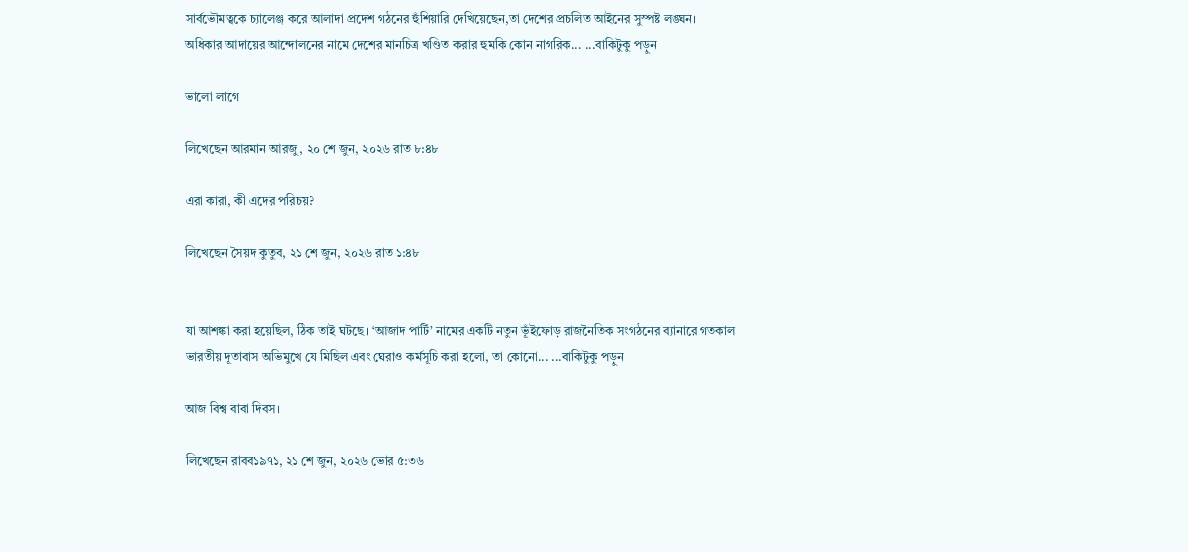সার্বভৌমত্বকে চ্যালেঞ্জ করে আলাদা প্রদেশ গঠনের হুঁশিয়ারি দেখিয়েছেন,তা দেশের প্রচলিত আইনের সুস্পষ্ট লঙ্ঘন।
অধিকার আদায়ের আন্দোলনের নামে দেশের মানচিত্র খণ্ডিত করার হুমকি কোন নাগরিক... ...বাকিটুকু পড়ুন

ভালো লাগে

লিখেছেন আরমান আরজু, ২০ শে জুন, ২০২৬ রাত ৮:৪৮

এরা কারা, কী এদের পরিচয়?

লিখেছেন সৈয়দ কুতুব, ২১ শে জুন, ২০২৬ রাত ১:৪৮


যা আশঙ্কা করা হয়েছিল, ঠিক তাই ঘটছে। ‘আজাদ পার্টি’ নামের একটি নতুন ভূঁইফোড় রাজনৈতিক সংগঠনের ব্যানারে গতকাল ভারতীয় দূতাবাস অভিমুখে যে মিছিল এবং ঘেরাও কর্মসূচি করা হলো, তা কোনো... ...বাকিটুকু পড়ুন

আজ বিশ্ব বাবা দিবস।

লিখেছেন রাবব১৯৭১, ২১ শে জুন, ২০২৬ ভোর ৫:৩৬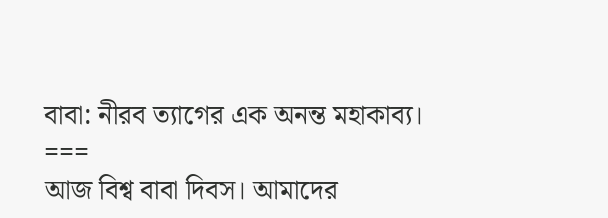বাবা: নীরব ত্যাগের এক অনন্ত মহাকাব্য।
===
আজ বিশ্ব বাবা দিবস। আমাদের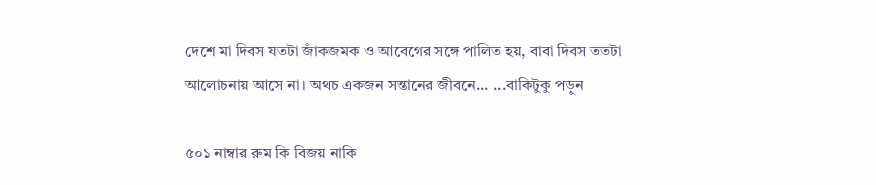দেশে মা দিবস যতটা জাঁকজমক ও আবেগের সঙ্গে পালিত হয়, বাবা দিবস ততটা আলোচনায় আসে না। অথচ একজন সন্তানের জীবনে... ...বাকিটুকু পড়ুন

৫০১ নাম্বার রুম কি বিজয় নাকি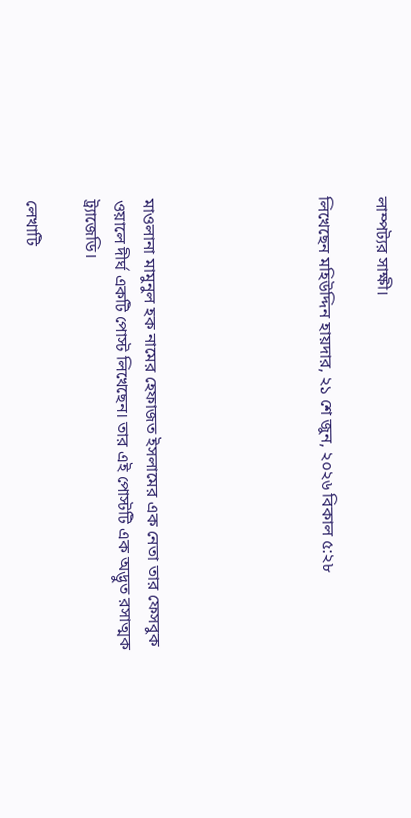লাম্পট্যর সাক্ষী।

লিখেছেন মহিউদ্দিন হায়দার, ২১ শে জুন, ২০২৬ বিকাল ৫:২৮





মাওলানা মামুনুল হক নামের হেফাজত ইসলামের এক নেতা তার ফেসবুক ওয়ালে দীর্ঘ একটি পোস্ট লিখেছেন। তার এই পোস্টটি এক অদ্ভুত রসাত্মক ট্র্যাজেডি।

লেখাটি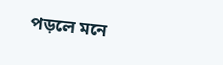পড়লে মনে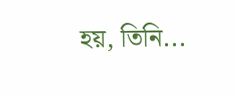হয়, তিনি...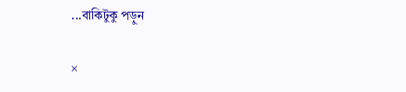...বাকিটুকু পড়ুন

×